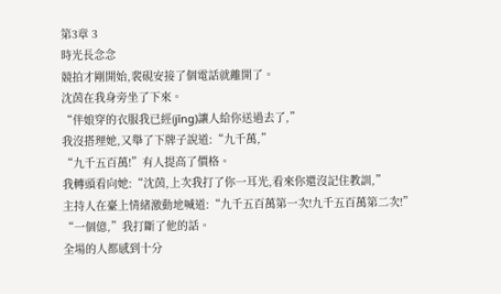第3章 3
時光長念念
競拍才剛開始,裴硯安接了個電話就離開了。
沈茵在我身旁坐了下來。
“伴娘穿的衣服我已經(jīng)讓人給你送過去了,”
我沒搭理她,又舉了下牌子說道:“九千萬,”
“九千五百萬!”有人提高了價格。
我轉頭看向她:“沈茵,上次我打了你一耳光,看來你還沒記住教訓,”
主持人在臺上情緒激動地喊道:“九千五百萬第一次!九千五百萬第二次!”
“一個億,”我打斷了他的話。
全場的人都感到十分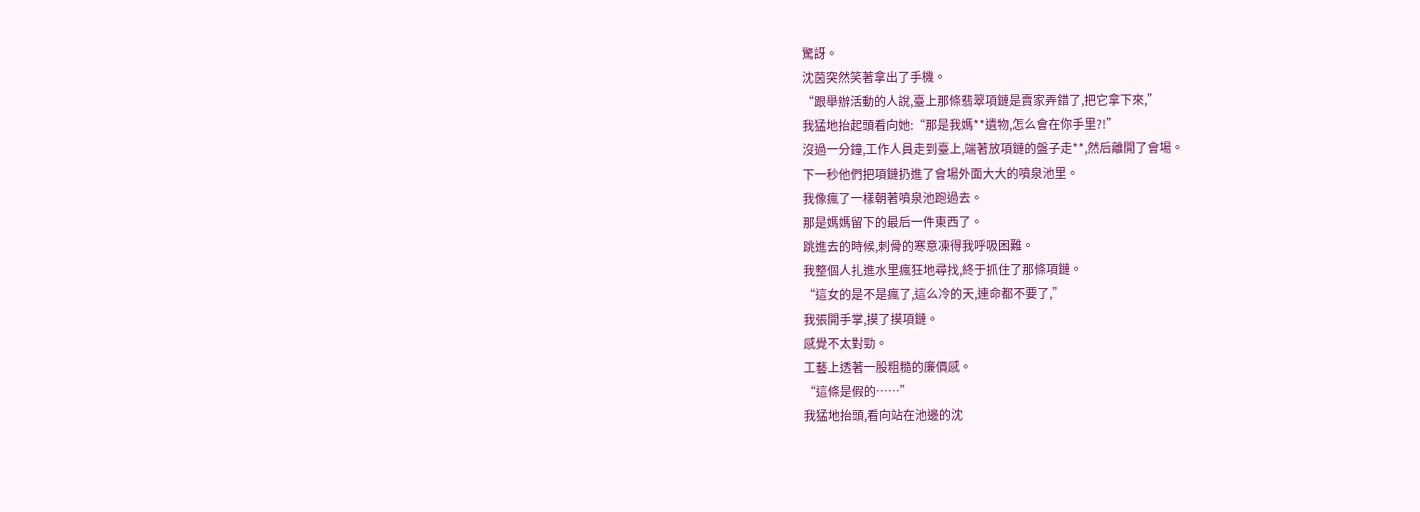驚訝。
沈茵突然笑著拿出了手機。
“跟舉辦活動的人說,臺上那條翡翠項鏈是賣家弄錯了,把它拿下來,”
我猛地抬起頭看向她:“那是我媽**遺物,怎么會在你手里?!”
沒過一分鐘,工作人員走到臺上,端著放項鏈的盤子走**,然后離開了會場。
下一秒他們把項鏈扔進了會場外面大大的噴泉池里。
我像瘋了一樣朝著噴泉池跑過去。
那是媽媽留下的最后一件東西了。
跳進去的時候,刺骨的寒意凍得我呼吸困難。
我整個人扎進水里瘋狂地尋找,終于抓住了那條項鏈。
“這女的是不是瘋了,這么冷的天,連命都不要了,”
我張開手掌,摸了摸項鏈。
感覺不太對勁。
工藝上透著一股粗糙的廉價感。
“這條是假的……”
我猛地抬頭,看向站在池邊的沈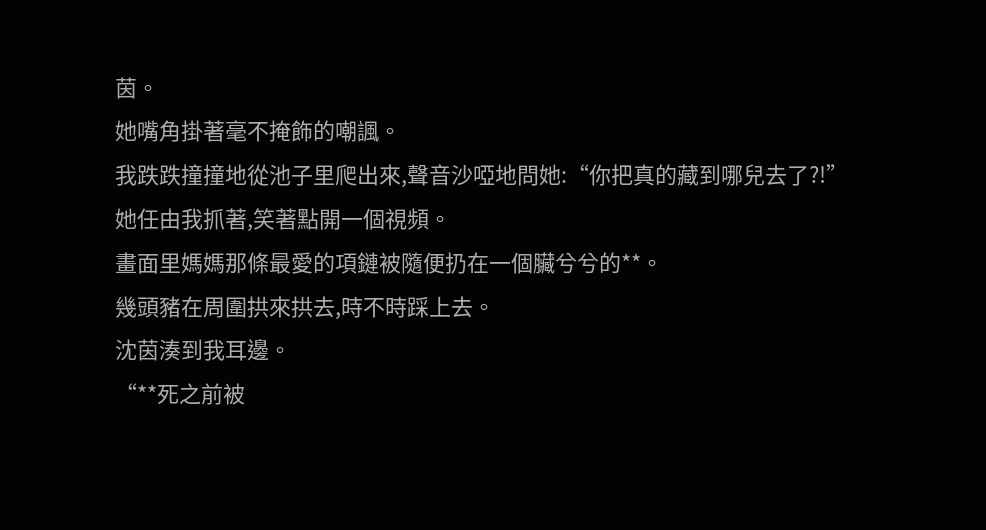茵。
她嘴角掛著毫不掩飾的嘲諷。
我跌跌撞撞地從池子里爬出來,聲音沙啞地問她:“你把真的藏到哪兒去了?!”
她任由我抓著,笑著點開一個視頻。
畫面里媽媽那條最愛的項鏈被隨便扔在一個臟兮兮的**。
幾頭豬在周圍拱來拱去,時不時踩上去。
沈茵湊到我耳邊。
“**死之前被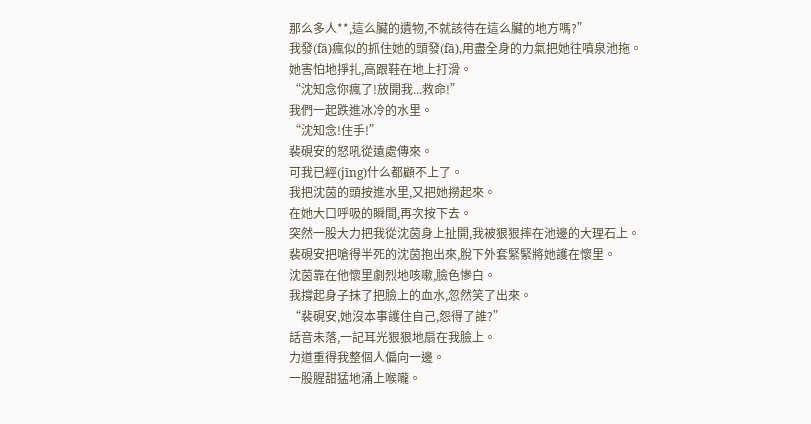那么多人**,這么臟的遺物,不就該待在這么臟的地方嗎?”
我發(fā)瘋似的抓住她的頭發(fā),用盡全身的力氣把她往噴泉池拖。
她害怕地掙扎,高跟鞋在地上打滑。
“沈知念你瘋了!放開我...救命!”
我們一起跌進冰冷的水里。
“沈知念!住手!”
裴硯安的怒吼從遠處傳來。
可我已經(jīng)什么都顧不上了。
我把沈茵的頭按進水里,又把她撈起來。
在她大口呼吸的瞬間,再次按下去。
突然一股大力把我從沈茵身上扯開,我被狠狠摔在池邊的大理石上。
裴硯安把嗆得半死的沈茵抱出來,脫下外套緊緊將她護在懷里。
沈茵靠在他懷里劇烈地咳嗽,臉色慘白。
我撐起身子抹了把臉上的血水,忽然笑了出來。
“裴硯安,她沒本事護住自己,怨得了誰?”
話音未落,一記耳光狠狠地扇在我臉上。
力道重得我整個人偏向一邊。
一股腥甜猛地涌上喉嚨。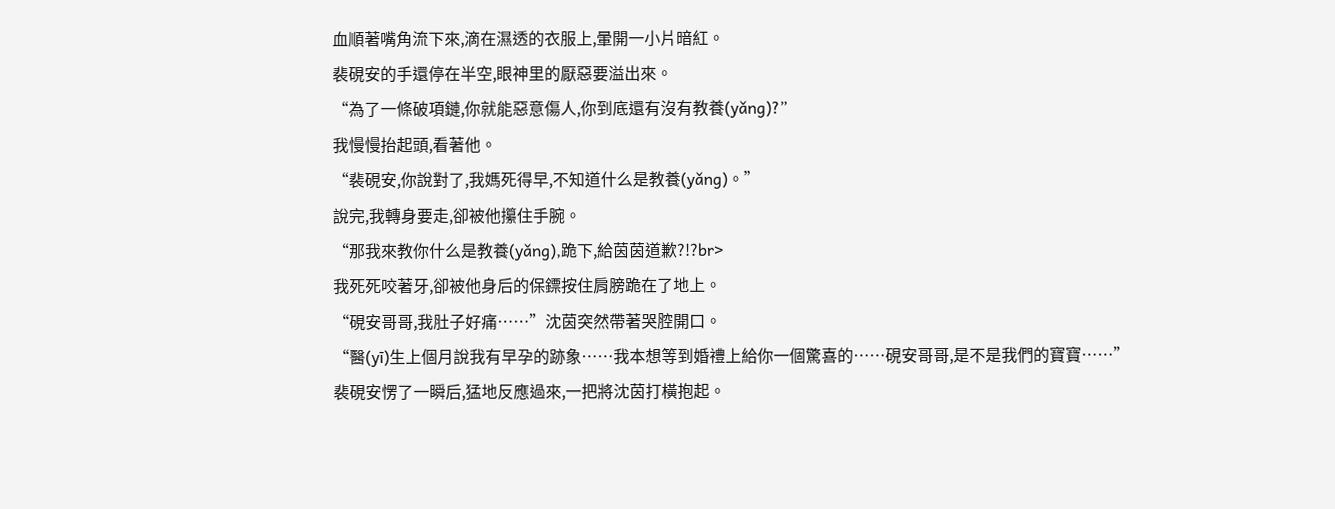血順著嘴角流下來,滴在濕透的衣服上,暈開一小片暗紅。
裴硯安的手還停在半空,眼神里的厭惡要溢出來。
“為了一條破項鏈,你就能惡意傷人,你到底還有沒有教養(yǎng)?”
我慢慢抬起頭,看著他。
“裴硯安,你說對了,我媽死得早,不知道什么是教養(yǎng)。”
說完,我轉身要走,卻被他攥住手腕。
“那我來教你什么是教養(yǎng),跪下,給茵茵道歉?!?br>
我死死咬著牙,卻被他身后的保鏢按住肩膀跪在了地上。
“硯安哥哥,我肚子好痛……”沈茵突然帶著哭腔開口。
“醫(yī)生上個月說我有早孕的跡象……我本想等到婚禮上給你一個驚喜的……硯安哥哥,是不是我們的寶寶……”
裴硯安愣了一瞬后,猛地反應過來,一把將沈茵打橫抱起。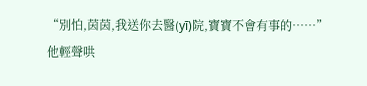“別怕,茵茵,我送你去醫(yī)院,寶寶不會有事的……”
他輕聲哄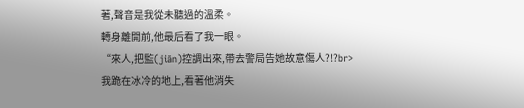著,聲音是我從未聽過的溫柔。
轉身離開前,他最后看了我一眼。
“來人,把監(jiān)控調出來,帶去警局告她故意傷人?!?br>
我跪在冰冷的地上,看著他消失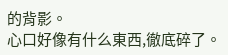的背影。
心口好像有什么東西,徹底碎了。